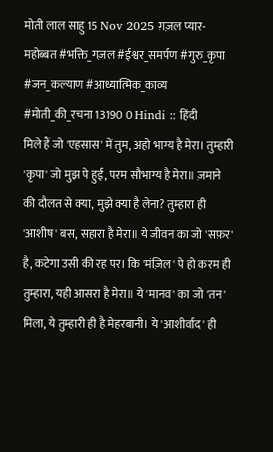मोती लाल साहु 15 Nov 2025 ग़ज़ल प्यार-महोब्बत #भक्ति_गज़ल #ईश्वर_समर्पण #गुरु_कृपा #जन_कल्याण #आध्यात्मिक_काव्य #मोती_की_रचना 13190 0 Hindi :: हिंदी
मिले हैं जो 'एहसास' में तुम, अहो भाग्य है मेरा। तुम्हारी 'कृपा' जो मुझ पे हुई, परम सौभाग्य है मेरा॥ ज़माने की दौलत से क्या, मुझे क्या है लेना? तुम्हारा ही 'आशीष' बस, सहारा है मेरा॥ ये जीवन का जो 'सफ़र' है, कटेगा उसी की रह पर। कि 'मंज़िल' पे हो करम ही तुम्हारा, यही आसरा है मेरा॥ ये 'मानव' का जो 'तन' मिला, ये तुम्हारी ही है मेहरबानी। ये 'आशीर्वाद' ही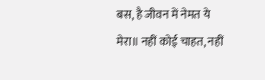बस, है जीवन में नेमत ये मेरा॥ नहीं कोई चाहत, नहीं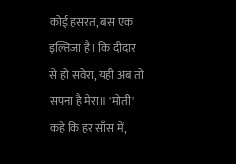कोई हसरत, बस एक इल्तिजा है। कि दीदार से हो सवेरा, यही अब तो सपना है मेरा॥ 'मोती' कहे कि हर साँस में,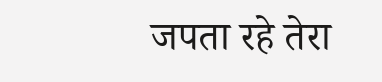जपता रहे तेरा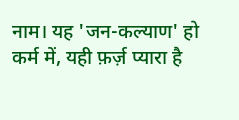नाम। यह 'जन-कल्याण' हो कर्म में, यही फ़र्ज़ प्यारा है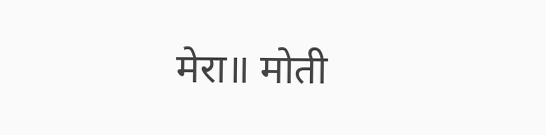मेरा॥ मोती